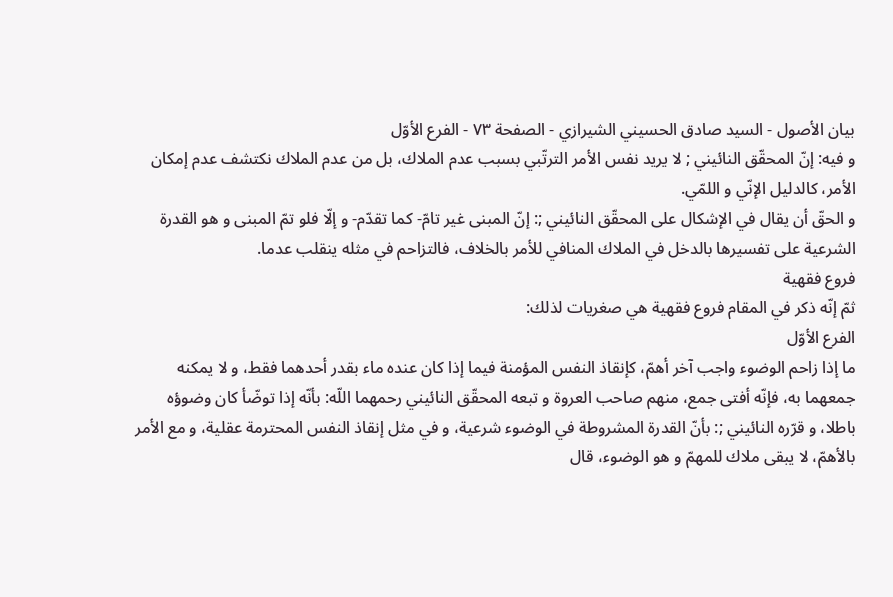بيان الأصول - السيد صادق الحسيني الشيرازي - الصفحة ٧٣ - الفرع الأوّل
و فيه: إنّ المحقّق النائيني ; لا يريد نفس الأمر الترتّبي بسبب عدم الملاك، بل من عدم الملاك نكتشف عدم إمكان الأمر، كالدليل الإنّي و اللمّي.
و الحقّ أن يقال في الإشكال على المحقّق النائيني ;: إنّ المبنى غير تامّ- كما تقدّم- و إلّا فلو تمّ المبنى و هو القدرة الشرعية على تفسيرها بالدخل في الملاك المنافي للأمر بالخلاف، فالتزاحم في مثله ينقلب عدما.
فروع فقهية
ثمّ إنّه ذكر في المقام فروع فقهية هي صغريات لذلك:
الفرع الأوّل
ما إذا زاحم الوضوء واجب آخر أهمّ، كإنقاذ النفس المؤمنة فيما إذا كان عنده ماء بقدر أحدهما فقط، و لا يمكنه جمعهما به، فإنّه أفتى جمع، منهم صاحب العروة و تبعه المحقّق النائيني رحمهما اللّه: بأنّه إذا توضّأ كان وضوؤه باطلا، و قرّره النائيني ;: بأنّ القدرة المشروطة في الوضوء شرعية، و في مثل إنقاذ النفس المحترمة عقلية، و مع الأمر بالأهمّ، لا يبقى ملاك للمهمّ و هو الوضوء، قال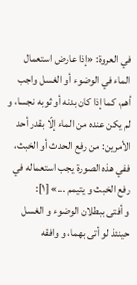في العروة: «إذا عارض استعمال الماء في الوضوء أو الغسل واجب أهم، كما إذا كان بدنه أو ثوبه نجسا، و لم يكن عنده من الماء إلّا بقدر أحد الأمرين: من رفع الحدث أو الخبث، ففي هذه الصورة يجب استعماله في رفع الخبث و يتيمم ...» [١]:
و أفتى ببطلان الوضوء و الغسل حينئذ لو أتى بهما، و وافقه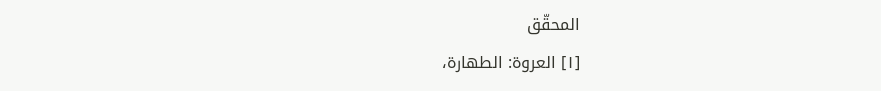المحقّق
[١] العروة: الطهارة،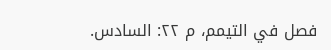فصل في التيمم، م ٢٢: السادس.